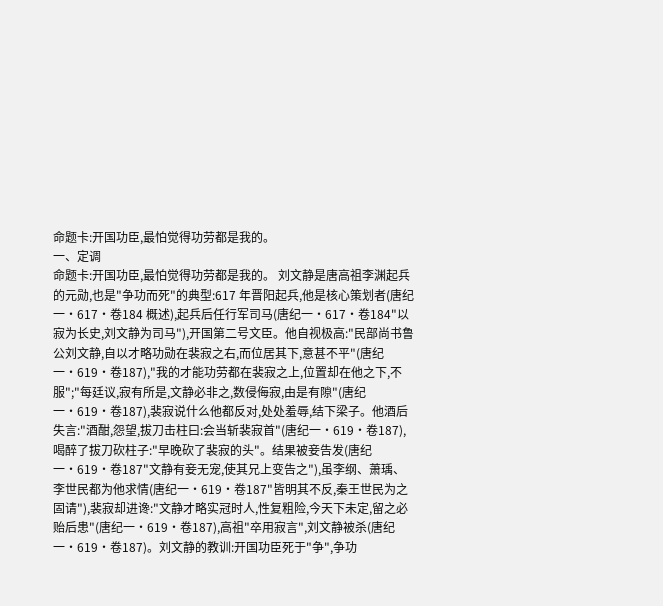命题卡:开国功臣,最怕觉得功劳都是我的。
一、定调
命题卡:开国功臣,最怕觉得功劳都是我的。 刘文静是唐高祖李渊起兵的元勋,也是"争功而死"的典型:617 年晋阳起兵,他是核心策划者(唐纪一·617·卷184 概述),起兵后任行军司马(唐纪一·617·卷184"以寂为长史,刘文静为司马"),开国第二号文臣。他自视极高:"民部尚书鲁公刘文静,自以才略功勋在裴寂之右,而位居其下,意甚不平"(唐纪一·619·卷187),"我的才能功劳都在裴寂之上,位置却在他之下,不服";"每廷议,寂有所是,文静必非之,数侵侮寂,由是有隙"(唐纪一·619·卷187),裴寂说什么他都反对,处处羞辱,结下梁子。他酒后失言:"酒酣,怨望,拔刀击柱曰:会当斩裴寂首"(唐纪一·619·卷187),喝醉了拔刀砍柱子:"早晚砍了裴寂的头"。结果被妾告发(唐纪一·619·卷187"文静有妾无宠,使其兄上变告之"),虽李纲、萧瑀、李世民都为他求情(唐纪一·619·卷187"皆明其不反,秦王世民为之固请"),裴寂却进谗:"文静才略实冠时人,性复粗险,今天下未定,留之必贻后患"(唐纪一·619·卷187),高祖"卒用寂言",刘文静被杀(唐纪一·619·卷187)。刘文静的教训:开国功臣死于"争",争功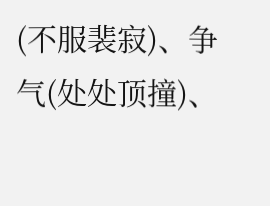(不服裴寂)、争气(处处顶撞)、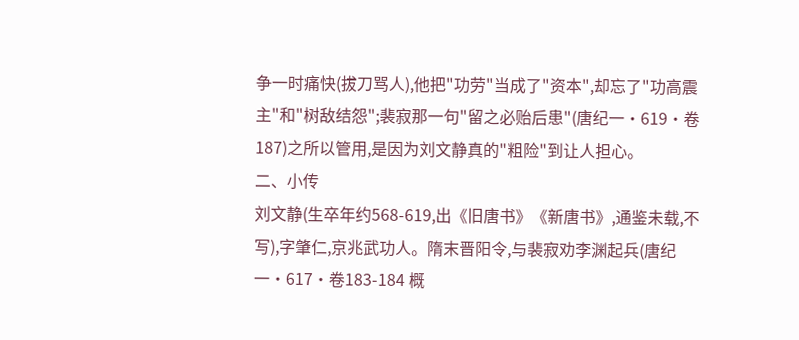争一时痛快(拔刀骂人),他把"功劳"当成了"资本",却忘了"功高震主"和"树敌结怨";裴寂那一句"留之必贻后患"(唐纪一·619·卷187)之所以管用,是因为刘文静真的"粗险"到让人担心。
二、小传
刘文静(生卒年约568-619,出《旧唐书》《新唐书》,通鉴未载,不写),字肇仁,京兆武功人。隋末晋阳令,与裴寂劝李渊起兵(唐纪一·617·卷183-184 概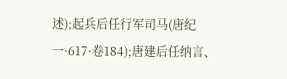述);起兵后任行军司马(唐纪一·617·卷184);唐建后任纳言、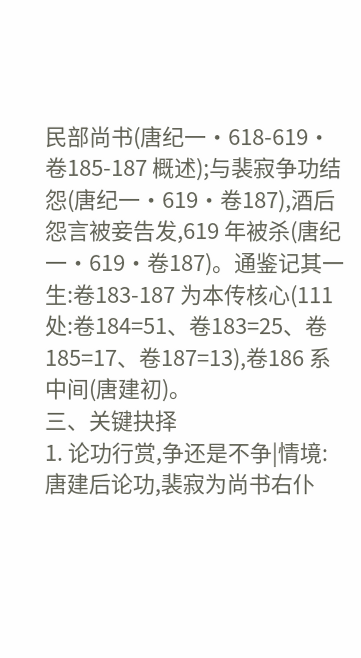民部尚书(唐纪一·618-619·卷185-187 概述);与裴寂争功结怨(唐纪一·619·卷187),酒后怨言被妾告发,619 年被杀(唐纪一·619·卷187)。通鉴记其一生:卷183-187 为本传核心(111 处:卷184=51、卷183=25、卷185=17、卷187=13),卷186 系中间(唐建初)。
三、关键抉择
1. 论功行赏,争还是不争|情境:唐建后论功,裴寂为尚书右仆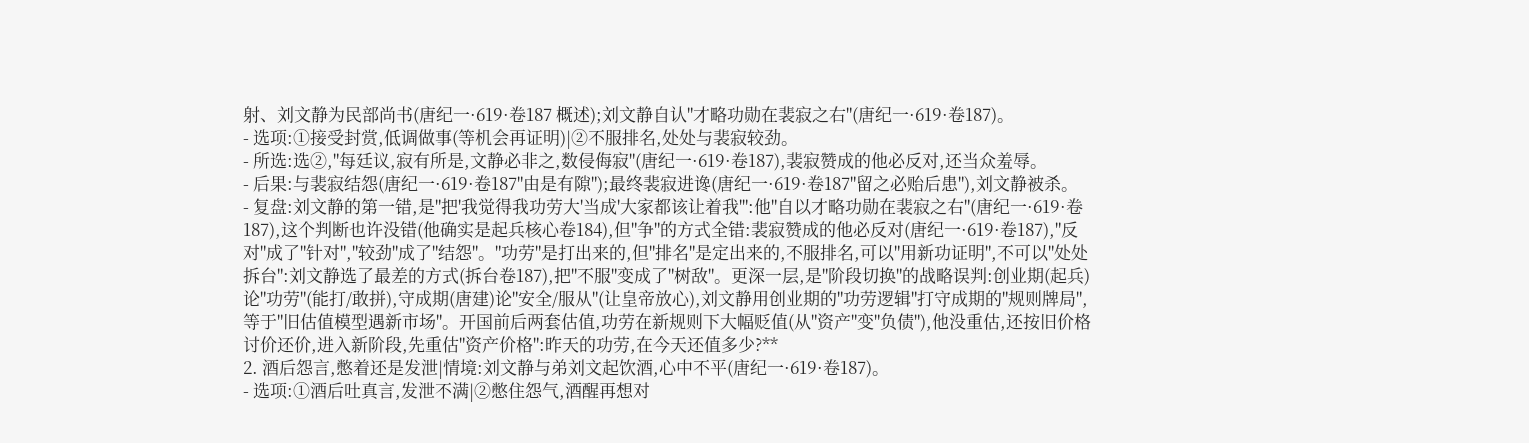射、刘文静为民部尚书(唐纪一·619·卷187 概述);刘文静自认"才略功勋在裴寂之右"(唐纪一·619·卷187)。
- 选项:①接受封赏,低调做事(等机会再证明)|②不服排名,处处与裴寂较劲。
- 所选:选②,"每廷议,寂有所是,文静必非之,数侵侮寂"(唐纪一·619·卷187),裴寂赞成的他必反对,还当众羞辱。
- 后果:与裴寂结怨(唐纪一·619·卷187"由是有隙");最终裴寂进谗(唐纪一·619·卷187"留之必贻后患"),刘文静被杀。
- 复盘:刘文静的第一错,是"把'我觉得我功劳大'当成'大家都该让着我'":他"自以才略功勋在裴寂之右"(唐纪一·619·卷187),这个判断也许没错(他确实是起兵核心卷184),但"争"的方式全错:裴寂赞成的他必反对(唐纪一·619·卷187),"反对"成了"针对","较劲"成了"结怨"。"功劳"是打出来的,但"排名"是定出来的,不服排名,可以"用新功证明",不可以"处处拆台":刘文静选了最差的方式(拆台卷187),把"不服"变成了"树敌"。更深一层,是"阶段切换"的战略误判:创业期(起兵)论"功劳"(能打/敢拼),守成期(唐建)论"安全/服从"(让皇帝放心),刘文静用创业期的"功劳逻辑"打守成期的"规则牌局",等于"旧估值模型遇新市场"。开国前后两套估值,功劳在新规则下大幅贬值(从"资产"变"负债"),他没重估,还按旧价格讨价还价,进入新阶段,先重估"资产价格":昨天的功劳,在今天还值多少?**
2. 酒后怨言,憋着还是发泄|情境:刘文静与弟刘文起饮酒,心中不平(唐纪一·619·卷187)。
- 选项:①酒后吐真言,发泄不满|②憋住怨气,酒醒再想对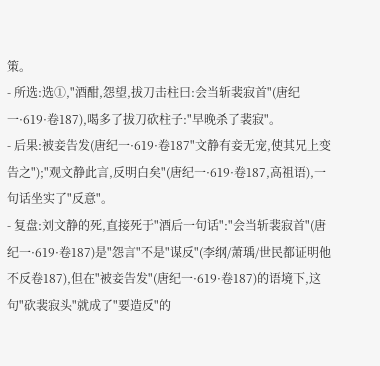策。
- 所选:选①,"酒酣,怨望,拔刀击柱曰:会当斩裴寂首"(唐纪一·619·卷187),喝多了拔刀砍柱子:"早晚杀了裴寂"。
- 后果:被妾告发(唐纪一·619·卷187"文静有妾无宠,使其兄上变告之");"观文静此言,反明白矣"(唐纪一·619·卷187,高祖语),一句话坐实了"反意"。
- 复盘:刘文静的死,直接死于"酒后一句话":"会当斩裴寂首"(唐纪一·619·卷187)是"怨言"不是"谋反"(李纲/萧瑀/世民都证明他不反卷187),但在"被妾告发"(唐纪一·619·卷187)的语境下,这句"砍裴寂头"就成了"要造反"的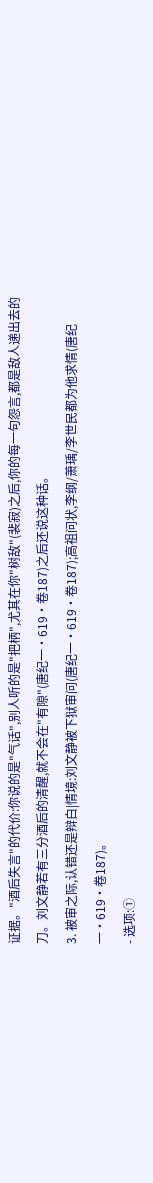证据。"酒后失言"的代价:你说的是"气话",别人听的是"把柄",尤其在你"树敌"(裴寂)之后,你的每一句怨言,都是敌人递出去的刀。刘文静若有三分酒后的清醒,就不会在"有隙"(唐纪一·619·卷187)之后还说这种话。
3. 被审之际,认错还是辩白|情境:刘文静被下狱审问(唐纪一·619·卷187);高祖问状,李纲/萧瑀/李世民都为他求情(唐纪一·619·卷187)。
- 选项:①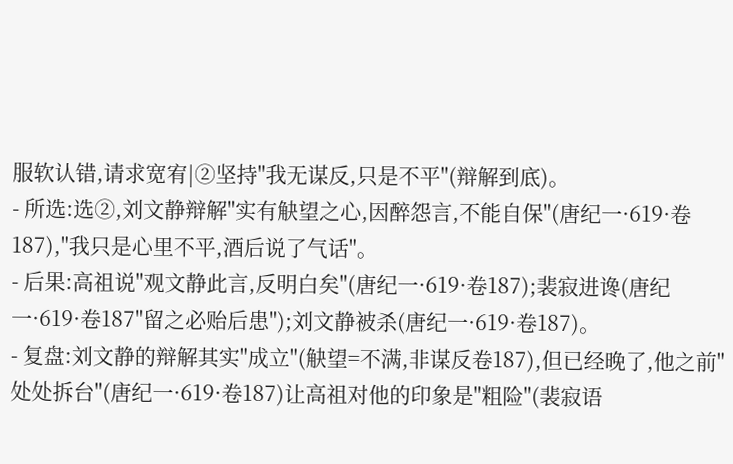服软认错,请求宽宥|②坚持"我无谋反,只是不平"(辩解到底)。
- 所选:选②,刘文静辩解"实有觖望之心,因醉怨言,不能自保"(唐纪一·619·卷187),"我只是心里不平,酒后说了气话"。
- 后果:高祖说"观文静此言,反明白矣"(唐纪一·619·卷187);裴寂进谗(唐纪一·619·卷187"留之必贻后患");刘文静被杀(唐纪一·619·卷187)。
- 复盘:刘文静的辩解其实"成立"(觖望=不满,非谋反卷187),但已经晚了,他之前"处处拆台"(唐纪一·619·卷187)让高祖对他的印象是"粗险"(裴寂语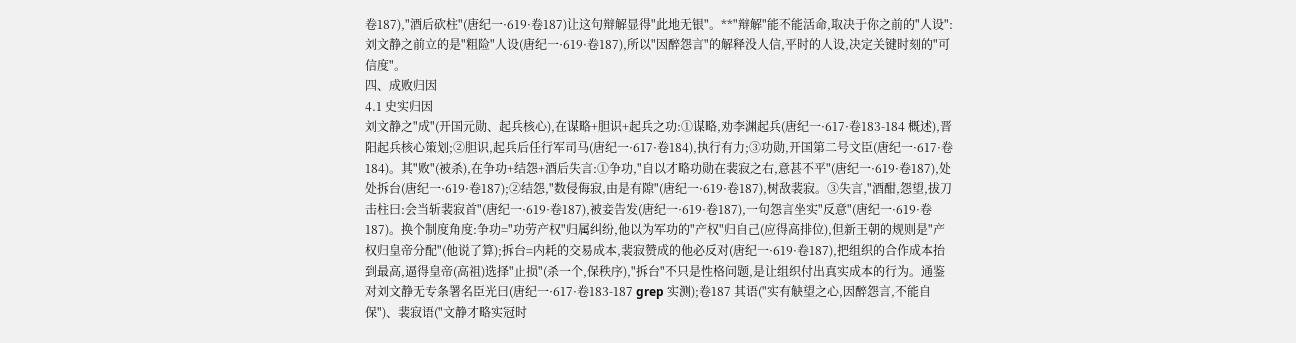卷187),"酒后砍柱"(唐纪一·619·卷187)让这句辩解显得"此地无银"。**"辩解"能不能活命,取决于你之前的"人设":刘文静之前立的是"粗险"人设(唐纪一·619·卷187),所以"因醉怨言"的解释没人信,平时的人设,决定关键时刻的"可信度"。
四、成败归因
4.1 史实归因
刘文静之"成"(开国元勋、起兵核心),在谋略+胆识+起兵之功:①谋略,劝李渊起兵(唐纪一·617·卷183-184 概述),晋阳起兵核心策划;②胆识,起兵后任行军司马(唐纪一·617·卷184),执行有力;③功勋,开国第二号文臣(唐纪一·617·卷184)。其"败"(被杀),在争功+结怨+酒后失言:①争功,"自以才略功勋在裴寂之右,意甚不平"(唐纪一·619·卷187),处处拆台(唐纪一·619·卷187);②结怨,"数侵侮寂,由是有隙"(唐纪一·619·卷187),树敌裴寂。③失言,"酒酣,怨望,拔刀击柱曰:会当斩裴寂首"(唐纪一·619·卷187),被妾告发(唐纪一·619·卷187),一句怨言坐实"反意"(唐纪一·619·卷187)。换个制度角度:争功="功劳产权"归属纠纷,他以为军功的"产权"归自己(应得高排位),但新王朝的规则是"产权归皇帝分配"(他说了算);拆台=内耗的交易成本,裴寂赞成的他必反对(唐纪一·619·卷187),把组织的合作成本抬到最高,逼得皇帝(高祖)选择"止损"(杀一个,保秩序),"拆台"不只是性格问题,是让组织付出真实成本的行为。通鉴对刘文静无专条署名臣光曰(唐纪一·617·卷183-187 grep 实测);卷187 其语("实有觖望之心,因醉怨言,不能自保")、裴寂语("文静才略实冠时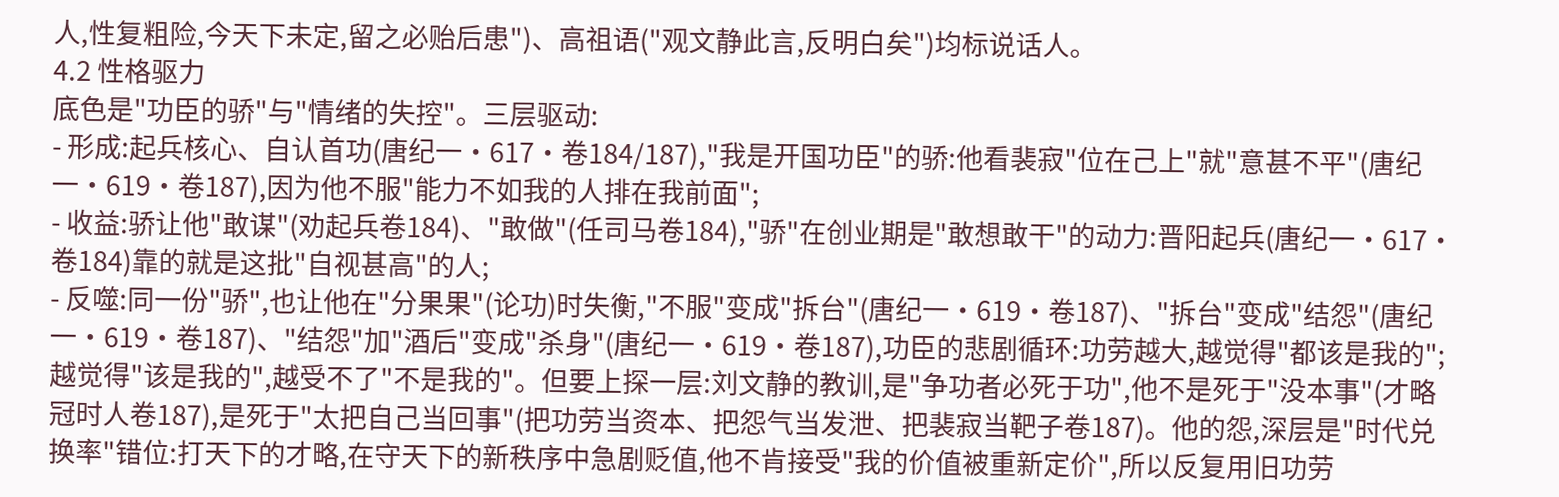人,性复粗险,今天下未定,留之必贻后患")、高祖语("观文静此言,反明白矣")均标说话人。
4.2 性格驱力
底色是"功臣的骄"与"情绪的失控"。三层驱动:
- 形成:起兵核心、自认首功(唐纪一·617·卷184/187),"我是开国功臣"的骄:他看裴寂"位在己上"就"意甚不平"(唐纪一·619·卷187),因为他不服"能力不如我的人排在我前面";
- 收益:骄让他"敢谋"(劝起兵卷184)、"敢做"(任司马卷184),"骄"在创业期是"敢想敢干"的动力:晋阳起兵(唐纪一·617·卷184)靠的就是这批"自视甚高"的人;
- 反噬:同一份"骄",也让他在"分果果"(论功)时失衡,"不服"变成"拆台"(唐纪一·619·卷187)、"拆台"变成"结怨"(唐纪一·619·卷187)、"结怨"加"酒后"变成"杀身"(唐纪一·619·卷187),功臣的悲剧循环:功劳越大,越觉得"都该是我的";越觉得"该是我的",越受不了"不是我的"。但要上探一层:刘文静的教训,是"争功者必死于功",他不是死于"没本事"(才略冠时人卷187),是死于"太把自己当回事"(把功劳当资本、把怨气当发泄、把裴寂当靶子卷187)。他的怨,深层是"时代兑换率"错位:打天下的才略,在守天下的新秩序中急剧贬值,他不肯接受"我的价值被重新定价",所以反复用旧功劳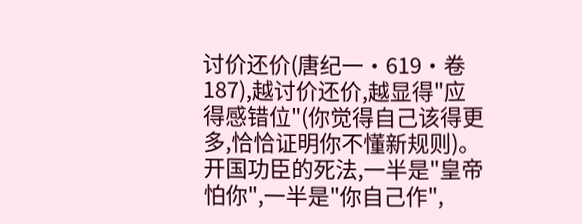讨价还价(唐纪一·619·卷187),越讨价还价,越显得"应得感错位"(你觉得自己该得更多,恰恰证明你不懂新规则)。开国功臣的死法,一半是"皇帝怕你",一半是"你自己作",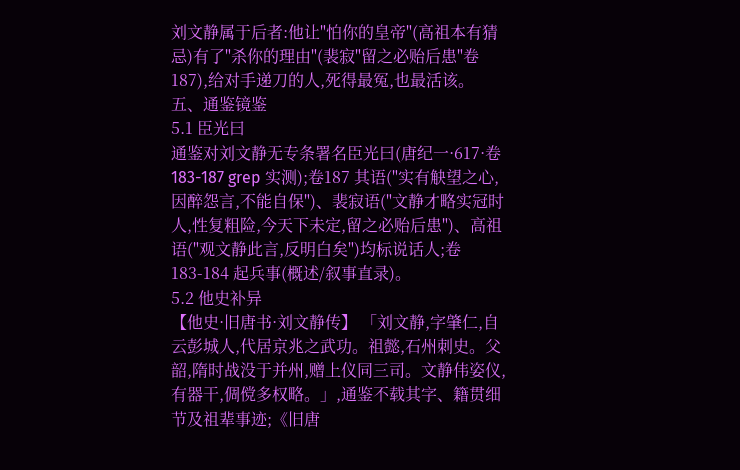刘文静属于后者:他让"怕你的皇帝"(高祖本有猜忌)有了"杀你的理由"(裴寂"留之必贻后患"卷187),给对手递刀的人,死得最冤,也最活该。
五、通鉴镜鉴
5.1 臣光曰
通鉴对刘文静无专条署名臣光曰(唐纪一·617·卷183-187 grep 实测);卷187 其语("实有觖望之心,因醉怨言,不能自保")、裴寂语("文静才略实冠时人,性复粗险,今天下未定,留之必贻后患")、高祖语("观文静此言,反明白矣")均标说话人;卷183-184 起兵事(概述/叙事直录)。
5.2 他史补异
【他史·旧唐书·刘文静传】 「刘文静,字肇仁,自云彭城人,代居京兆之武功。祖懿,石州刺史。父韶,隋时战没于并州,赠上仪同三司。文静伟姿仪,有器干,倜傥多权略。」,通鉴不载其字、籍贯细节及祖辈事迹;《旧唐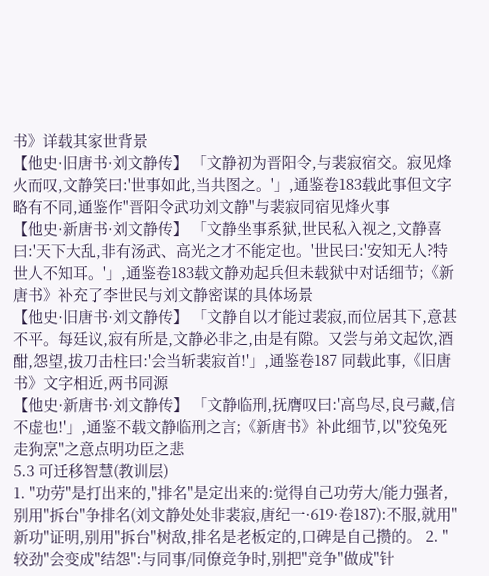书》详载其家世背景
【他史·旧唐书·刘文静传】 「文静初为晋阳令,与裴寂宿交。寂见烽火而叹,文静笑曰:'世事如此,当共图之。'」,通鉴卷183载此事但文字略有不同,通鉴作"晋阳令武功刘文静"与裴寂同宿见烽火事
【他史·新唐书·刘文静传】 「文静坐事系狱,世民私入视之,文静喜曰:'天下大乱,非有汤武、高光之才不能定也。'世民曰:'安知无人?特世人不知耳。'」,通鉴卷183载文静劝起兵但未载狱中对话细节;《新唐书》补充了李世民与刘文静密谋的具体场景
【他史·旧唐书·刘文静传】 「文静自以才能过裴寂,而位居其下,意甚不平。每廷议,寂有所是,文静必非之,由是有隙。又尝与弟文起饮,酒酣,怨望,拔刀击柱曰:'会当斩裴寂首!'」,通鉴卷187 同载此事,《旧唐书》文字相近,两书同源
【他史·新唐书·刘文静传】 「文静临刑,抚膺叹曰:'高鸟尽,良弓藏,信不虚也!'」,通鉴不载文静临刑之言;《新唐书》补此细节,以"狡兔死走狗烹"之意点明功臣之悲
5.3 可迁移智慧(教训层)
1. "功劳"是打出来的,"排名"是定出来的:觉得自己功劳大/能力强者,别用"拆台"争排名(刘文静处处非裴寂,唐纪一·619·卷187):不服,就用"新功"证明,别用"拆台"树敌,排名是老板定的,口碑是自己攒的。 2. "较劲"会变成"结怨":与同事/同僚竞争时,别把"竞争"做成"针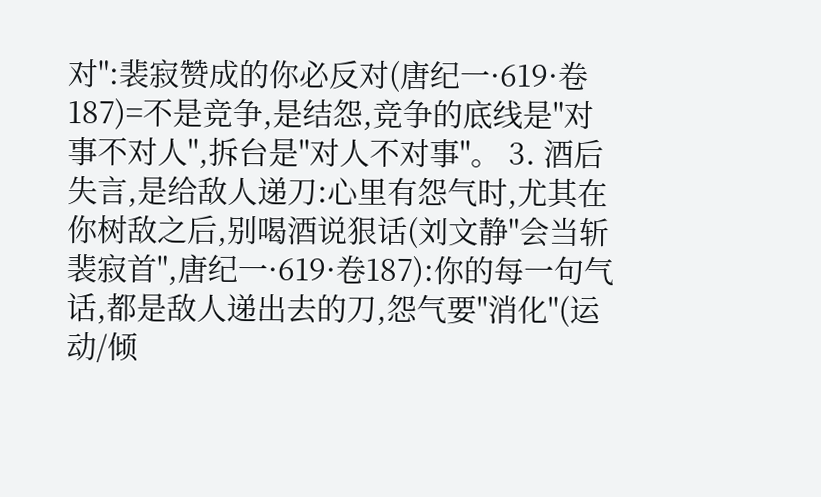对":裴寂赞成的你必反对(唐纪一·619·卷187)=不是竞争,是结怨,竞争的底线是"对事不对人",拆台是"对人不对事"。 3. 酒后失言,是给敌人递刀:心里有怨气时,尤其在你树敌之后,别喝酒说狠话(刘文静"会当斩裴寂首",唐纪一·619·卷187):你的每一句气话,都是敌人递出去的刀,怨气要"消化"(运动/倾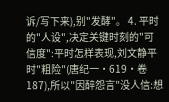诉/写下来),别"发酵"。 4. 平时的"人设",决定关键时刻的"可信度":平时怎样表现,刘文静平时"粗险"(唐纪一·619·卷187),所以"因醉怨言"没人信:想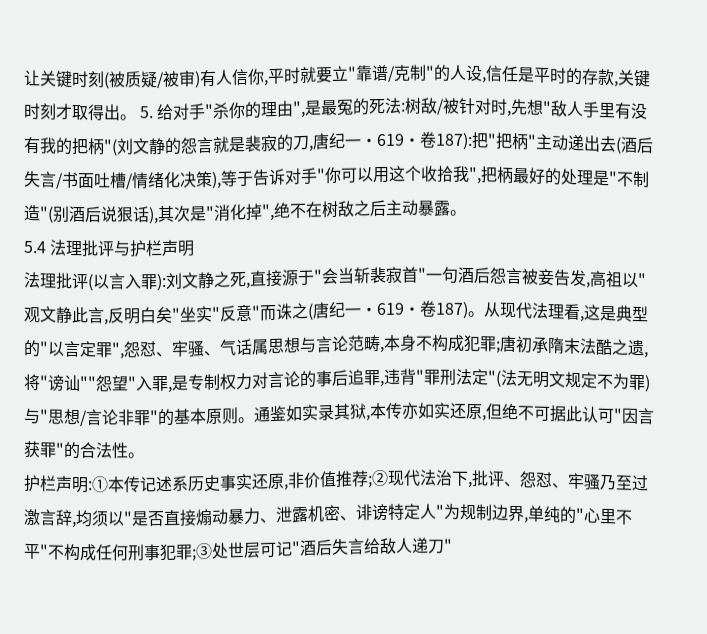让关键时刻(被质疑/被审)有人信你,平时就要立"靠谱/克制"的人设,信任是平时的存款,关键时刻才取得出。 5. 给对手"杀你的理由",是最冤的死法:树敌/被针对时,先想"敌人手里有没有我的把柄"(刘文静的怨言就是裴寂的刀,唐纪一·619·卷187):把"把柄"主动递出去(酒后失言/书面吐槽/情绪化决策),等于告诉对手"你可以用这个收拾我",把柄最好的处理是"不制造"(别酒后说狠话),其次是"消化掉",绝不在树敌之后主动暴露。
5.4 法理批评与护栏声明
法理批评(以言入罪):刘文静之死,直接源于"会当斩裴寂首"一句酒后怨言被妾告发,高祖以"观文静此言,反明白矣"坐实"反意"而诛之(唐纪一·619·卷187)。从现代法理看,这是典型的"以言定罪",怨怼、牢骚、气话属思想与言论范畴,本身不构成犯罪;唐初承隋末法酷之遗,将"谤讪""怨望"入罪,是专制权力对言论的事后追罪,违背"罪刑法定"(法无明文规定不为罪)与"思想/言论非罪"的基本原则。通鉴如实录其狱,本传亦如实还原,但绝不可据此认可"因言获罪"的合法性。
护栏声明:①本传记述系历史事实还原,非价值推荐;②现代法治下,批评、怨怼、牢骚乃至过激言辞,均须以"是否直接煽动暴力、泄露机密、诽谤特定人"为规制边界,单纯的"心里不平"不构成任何刑事犯罪;③处世层可记"酒后失言给敌人递刀"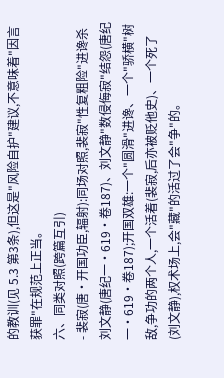的教训(见 5.3 第3条),但这是"风险自护"建议,不意味着"因言获罪"在规范上正当。
六、同类对照(跨篇互引)
- 裴寂(唐·开国功臣,辐射):同场对照,裴寂"性复粗险"进谗杀刘文静(唐纪一·619·卷187)、刘文静"数侵侮寂"结怨(唐纪一·619·卷187);开国双雄:一个"圆滑"进谗、一个"骄横"树敌,争功的两个人,一个活着(裴寂,后亦被贬他史)、一个死了(刘文静),权术场上,会"藏"的活过了会"争"的。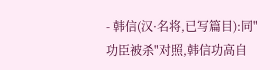- 韩信(汉·名将,已写篇目):同"功臣被杀"对照,韩信功高自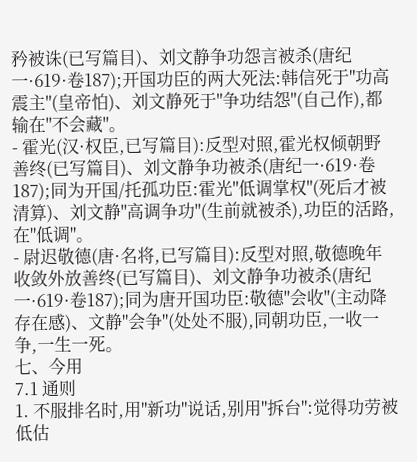矜被诛(已写篇目)、刘文静争功怨言被杀(唐纪一·619·卷187);开国功臣的两大死法:韩信死于"功高震主"(皇帝怕)、刘文静死于"争功结怨"(自己作),都输在"不会藏"。
- 霍光(汉·权臣,已写篇目):反型对照,霍光权倾朝野善终(已写篇目)、刘文静争功被杀(唐纪一·619·卷187);同为开国/托孤功臣:霍光"低调掌权"(死后才被清算)、刘文静"高调争功"(生前就被杀),功臣的活路,在"低调"。
- 尉迟敬德(唐·名将,已写篇目):反型对照,敬德晚年收敛外放善终(已写篇目)、刘文静争功被杀(唐纪一·619·卷187);同为唐开国功臣:敬德"会收"(主动降存在感)、文静"会争"(处处不服),同朝功臣,一收一争,一生一死。
七、今用
7.1 通则
1. 不服排名时,用"新功"说话,别用"拆台":觉得功劳被低估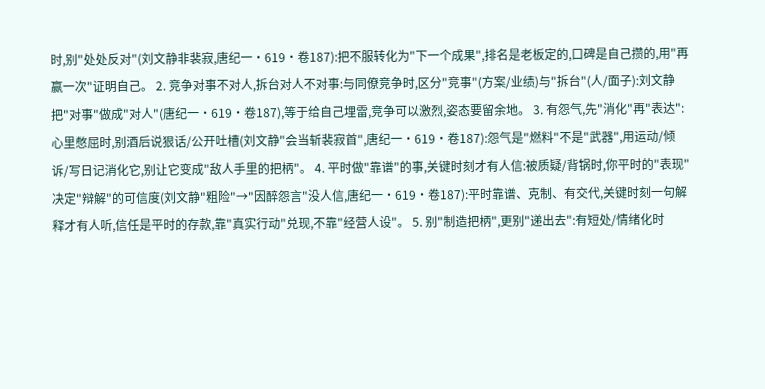时,别"处处反对"(刘文静非裴寂,唐纪一·619·卷187):把不服转化为"下一个成果",排名是老板定的,口碑是自己攒的,用"再赢一次"证明自己。 2. 竞争对事不对人,拆台对人不对事:与同僚竞争时,区分"竞事"(方案/业绩)与"拆台"(人/面子):刘文静把"对事"做成"对人"(唐纪一·619·卷187),等于给自己埋雷,竞争可以激烈,姿态要留余地。 3. 有怨气,先"消化"再"表达":心里憋屈时,别酒后说狠话/公开吐槽(刘文静"会当斩裴寂首",唐纪一·619·卷187):怨气是"燃料"不是"武器",用运动/倾诉/写日记消化它,别让它变成"敌人手里的把柄"。 4. 平时做"靠谱"的事,关键时刻才有人信:被质疑/背锅时,你平时的"表现"决定"辩解"的可信度(刘文静"粗险"→"因醉怨言"没人信,唐纪一·619·卷187):平时靠谱、克制、有交代,关键时刻一句解释才有人听,信任是平时的存款,靠"真实行动"兑现,不靠"经营人设"。 5. 别"制造把柄",更别"递出去":有短处/情绪化时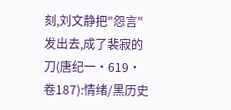刻,刘文静把"怨言"发出去,成了裴寂的刀(唐纪一·619·卷187):情绪/黑历史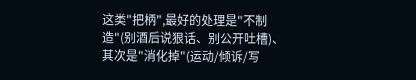这类"把柄",最好的处理是"不制造"(别酒后说狠话、别公开吐槽)、其次是"消化掉"(运动/倾诉/写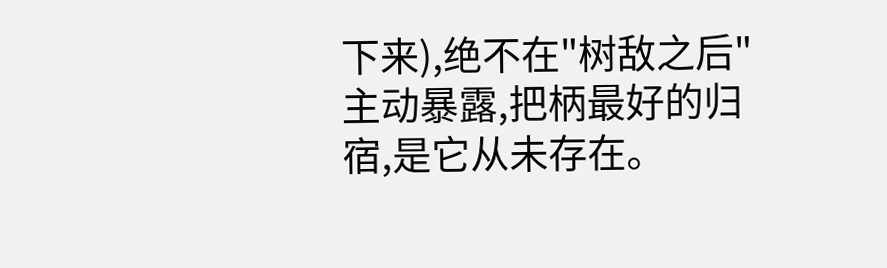下来),绝不在"树敌之后"主动暴露,把柄最好的归宿,是它从未存在。